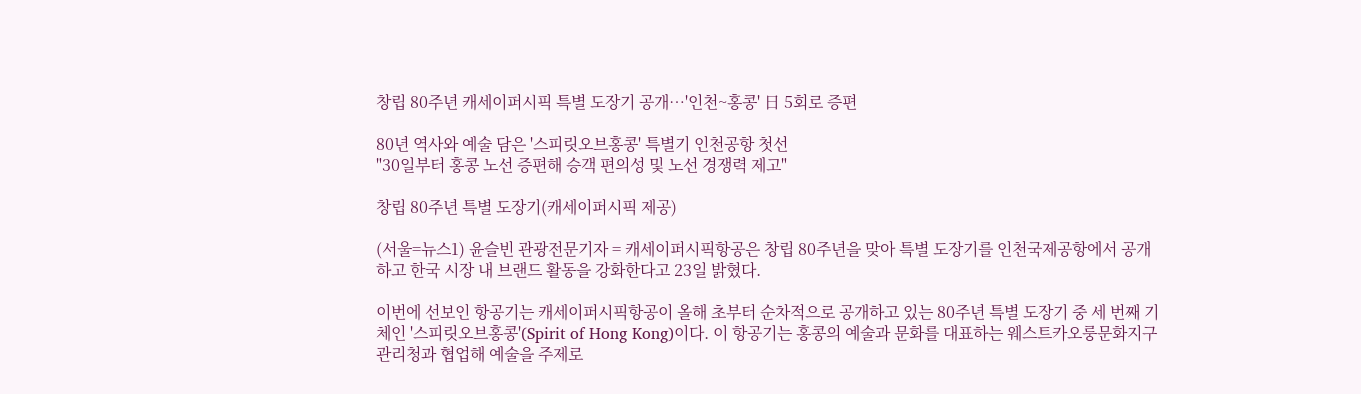창립 80주년 캐세이퍼시픽 특별 도장기 공개…'인천~홍콩' 日 5회로 증편

80년 역사와 예술 담은 '스피릿오브홍콩' 특별기 인천공항 첫선
"30일부터 홍콩 노선 증편해 승객 편의성 및 노선 경쟁력 제고"

창립 80주년 특별 도장기(캐세이퍼시픽 제공)

(서울=뉴스1) 윤슬빈 관광전문기자 = 캐세이퍼시픽항공은 창립 80주년을 맞아 특별 도장기를 인천국제공항에서 공개하고 한국 시장 내 브랜드 활동을 강화한다고 23일 밝혔다.

이번에 선보인 항공기는 캐세이퍼시픽항공이 올해 초부터 순차적으로 공개하고 있는 80주년 특별 도장기 중 세 번째 기체인 '스피릿오브홍콩'(Spirit of Hong Kong)이다. 이 항공기는 홍콩의 예술과 문화를 대표하는 웨스트카오룽문화지구관리청과 협업해 예술을 주제로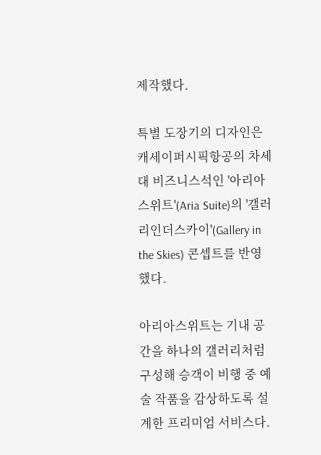제작했다.

특별 도장기의 디자인은 캐세이퍼시픽항공의 차세대 비즈니스석인 '아리아스위트'(Aria Suite)의 '갤러리인더스카이'(Gallery in the Skies) 콘셉트를 반영했다.

아리아스위트는 기내 공간을 하나의 갤러리처럼 구성해 승객이 비행 중 예술 작품을 감상하도록 설계한 프리미엄 서비스다.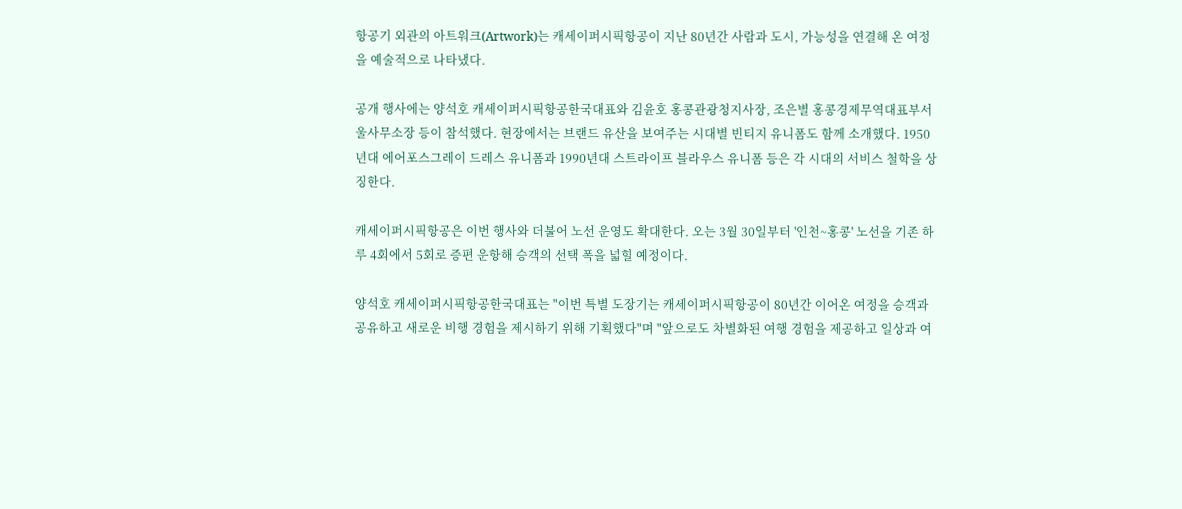항공기 외관의 아트워크(Artwork)는 캐세이퍼시픽항공이 지난 80년간 사람과 도시, 가능성을 연결해 온 여정을 예술적으로 나타냈다.

공개 행사에는 양석호 캐세이퍼시픽항공한국대표와 김윤호 홍콩관광청지사장, 조은별 홍콩경제무역대표부서울사무소장 등이 참석했다. 현장에서는 브랜드 유산을 보여주는 시대별 빈티지 유니폼도 함께 소개했다. 1950년대 에어포스그레이 드레스 유니폼과 1990년대 스트라이프 블라우스 유니폼 등은 각 시대의 서비스 철학을 상징한다.

캐세이퍼시픽항공은 이번 행사와 더불어 노선 운영도 확대한다. 오는 3월 30일부터 '인천~홍콩' 노선을 기존 하루 4회에서 5회로 증편 운항해 승객의 선택 폭을 넓힐 예정이다.

양석호 캐세이퍼시픽항공한국대표는 "이번 특별 도장기는 캐세이퍼시픽항공이 80년간 이어온 여정을 승객과 공유하고 새로운 비행 경험을 제시하기 위해 기획했다"며 "앞으로도 차별화된 여행 경험을 제공하고 일상과 여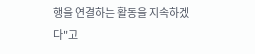행을 연결하는 활동을 지속하겠다"고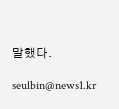말했다.

seulbin@news1.kr